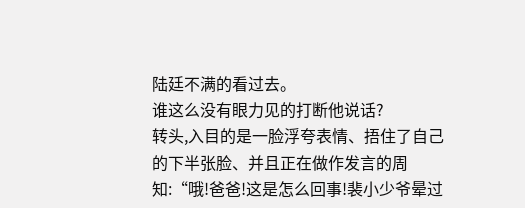陆廷不满的看过去。
谁这么没有眼力见的打断他说话?
转头,入目的是一脸浮夸表情、捂住了自己的下半张脸、并且正在做作发言的周知:“哦!爸爸!这是怎么回事!裴小少爷晕过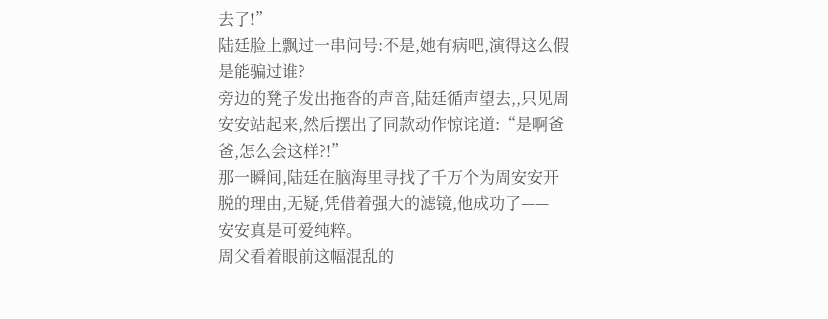去了!”
陆廷脸上飘过一串问号:不是,她有病吧,演得这么假是能骗过谁?
旁边的凳子发出拖沓的声音,陆廷循声望去,,只见周安安站起来,然后摆出了同款动作惊诧道:“是啊爸爸,怎么会这样?!”
那一瞬间,陆廷在脑海里寻找了千万个为周安安开脱的理由,无疑,凭借着强大的滤镜,他成功了——
安安真是可爱纯粹。
周父看着眼前这幅混乱的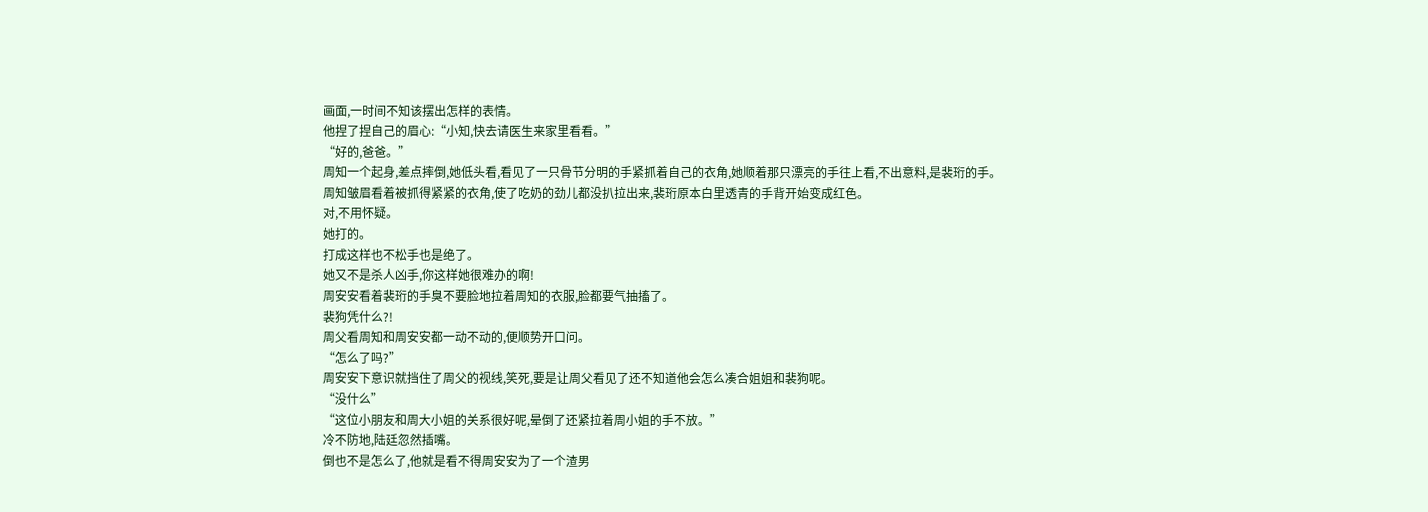画面,一时间不知该摆出怎样的表情。
他捏了捏自己的眉心:“小知,快去请医生来家里看看。”
“好的,爸爸。”
周知一个起身,差点摔倒,她低头看,看见了一只骨节分明的手紧抓着自己的衣角,她顺着那只漂亮的手往上看,不出意料,是裴珩的手。
周知皱眉看着被抓得紧紧的衣角,使了吃奶的劲儿都没扒拉出来,裴珩原本白里透青的手背开始变成红色。
对,不用怀疑。
她打的。
打成这样也不松手也是绝了。
她又不是杀人凶手,你这样她很难办的啊!
周安安看着裴珩的手臭不要脸地拉着周知的衣服,脸都要气抽搐了。
裴狗凭什么?!
周父看周知和周安安都一动不动的,便顺势开口问。
“怎么了吗?”
周安安下意识就挡住了周父的视线,笑死,要是让周父看见了还不知道他会怎么凑合姐姐和裴狗呢。
“没什么”
“这位小朋友和周大小姐的关系很好呢,晕倒了还紧拉着周小姐的手不放。”
冷不防地,陆廷忽然插嘴。
倒也不是怎么了,他就是看不得周安安为了一个渣男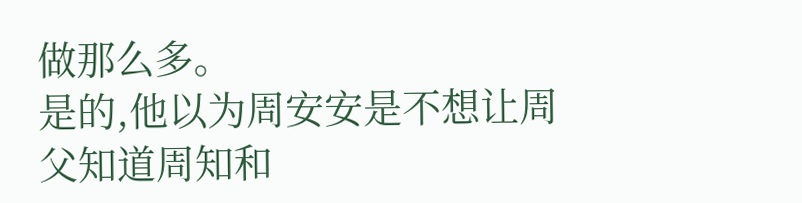做那么多。
是的,他以为周安安是不想让周父知道周知和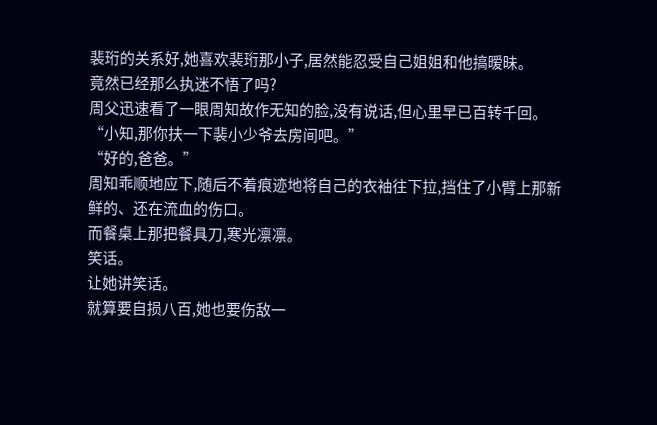裴珩的关系好,她喜欢裴珩那小子,居然能忍受自己姐姐和他搞暧昧。
竟然已经那么执迷不悟了吗?
周父迅速看了一眼周知故作无知的脸,没有说话,但心里早已百转千回。
“小知,那你扶一下裴小少爷去房间吧。”
“好的,爸爸。”
周知乖顺地应下,随后不着痕迹地将自己的衣袖往下拉,挡住了小臂上那新鲜的、还在流血的伤口。
而餐桌上那把餐具刀,寒光凛凛。
笑话。
让她讲笑话。
就算要自损八百,她也要伤敌一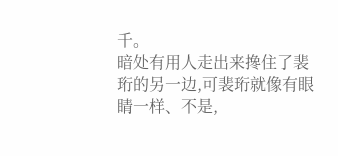千。
暗处有用人走出来搀住了裴珩的另一边,可裴珩就像有眼睛一样、不是,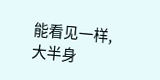能看见一样,大半身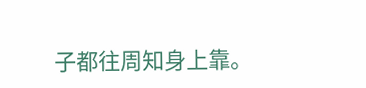子都往周知身上靠。